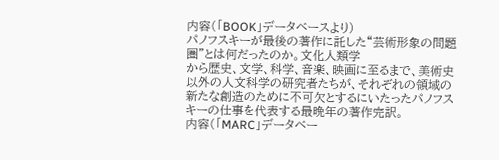内容(「BOOK」データベースより)
パノフスキーが最後の著作に託した“芸術形象の問題圏”とは何だったのか。文化人類学
から歴史、文学、科学、音楽、映画に至るまで、美術史以外の人文科学の研究者たちが、それぞれの領域の新たな創造のために不可欠とするにいたったパノフスキーの仕事を代表する最晩年の著作完訳。
内容(「MARC」データベー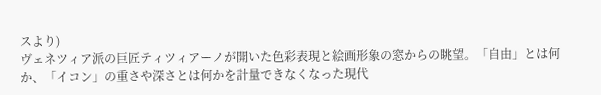スより)
ヴェネツィア派の巨匠ティツィアーノが開いた色彩表現と絵画形象の窓からの眺望。「自由」とは何か、「イコン」の重さや深さとは何かを計量できなくなった現代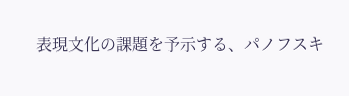表現文化の課題を予示する、パノフスキ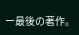ー最後の著作。